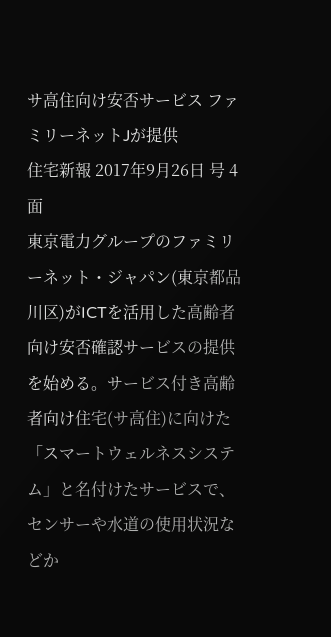サ高住向け安否サービス ファミリーネットJが提供
住宅新報 2017年9月26日 号 4面
東京電力グループのファミリーネット・ジャパン(東京都品川区)がICTを活用した高齢者向け安否確認サービスの提供を始める。サービス付き高齢者向け住宅(サ高住)に向けた「スマートウェルネスシステム」と名付けたサービスで、センサーや水道の使用状況などか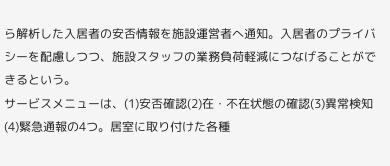ら解析した入居者の安否情報を施設運営者へ通知。入居者のプライバシーを配慮しつつ、施設スタッフの業務負荷軽減につなげることができるという。
サービスメニューは、(1)安否確認(2)在・不在状態の確認(3)異常検知(4)緊急通報の4つ。居室に取り付けた各種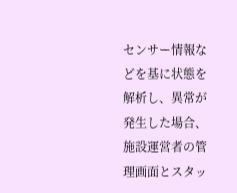センサー情報などを基に状態を解析し、異常が発生した場合、施設運営者の管理画面とスタッ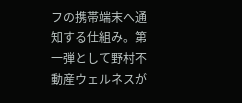フの携帯端末へ通知する仕組み。第一弾として野村不動産ウェルネスが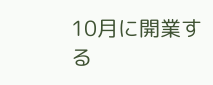10月に開業する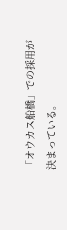「オウカス船橋」での採用が決まっている。